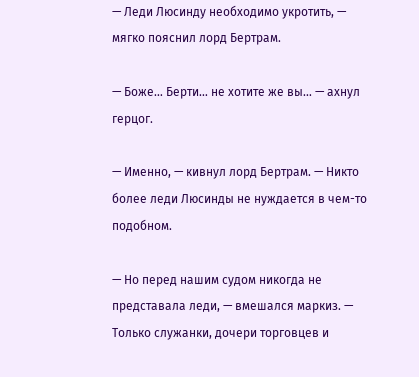— Леди Люсинду необходимо укротить, — мягко пояснил лорд Бертрам.

— Боже… Берти… не хотите же вы… — ахнул герцог.

— Именно, — кивнул лорд Бертрам. — Никто более леди Люсинды не нуждается в чем-то подобном.

— Но перед нашим судом никогда не представала леди, — вмешался маркиз. — Только служанки, дочери торговцев и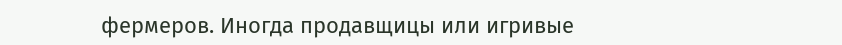фермеров. Иногда продавщицы или игривые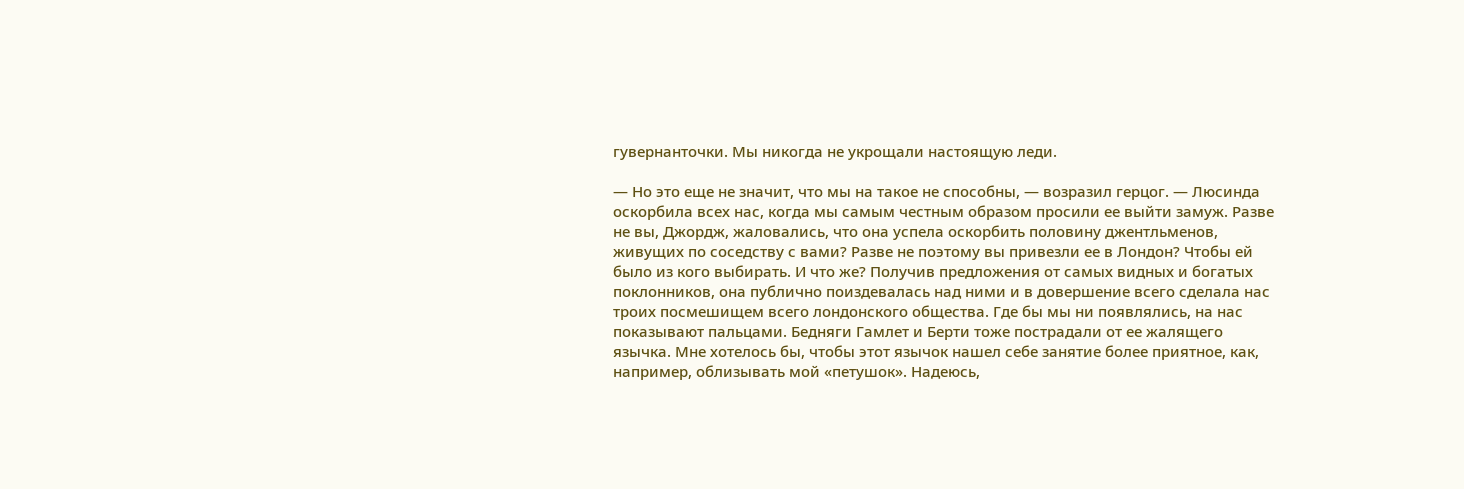гувернанточки. Мы никогда не укрощали настоящую леди.

— Но это еще не значит, что мы на такое не способны, — возразил герцог. — Люсинда оскорбила всех нас, когда мы самым честным образом просили ее выйти замуж. Разве не вы, Джордж, жаловались, что она успела оскорбить половину джентльменов, живущих по соседству с вами? Разве не поэтому вы привезли ее в Лондон? Чтобы ей было из кого выбирать. И что же? Получив предложения от самых видных и богатых поклонников, она публично поиздевалась над ними и в довершение всего сделала нас троих посмешищем всего лондонского общества. Где бы мы ни появлялись, на нас показывают пальцами. Бедняги Гамлет и Берти тоже пострадали от ее жалящего язычка. Мне хотелось бы, чтобы этот язычок нашел себе занятие более приятное, как, например, облизывать мой «петушок». Надеюсь,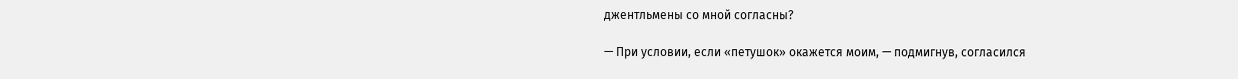джентльмены со мной согласны?

— При условии, если «петушок» окажется моим, — подмигнув, согласился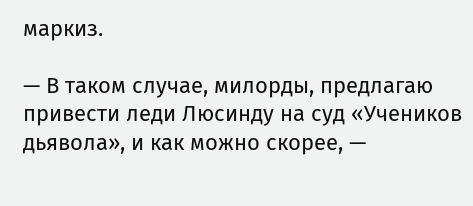маркиз.

— В таком случае, милорды, предлагаю привести леди Люсинду на суд «Учеников дьявола», и как можно скорее, —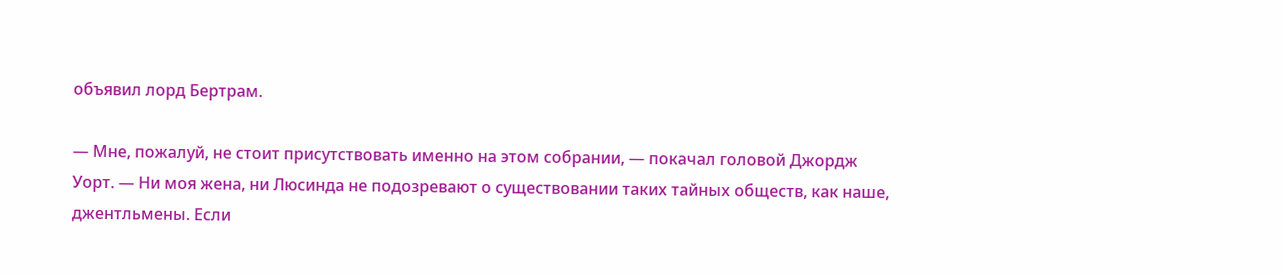объявил лорд Бертрам.

— Мне, пожалуй, не стоит присутствовать именно на этом собрании, — покачал головой Джордж Уорт. — Ни моя жена, ни Люсинда не подозревают о существовании таких тайных обществ, как наше, джентльмены. Если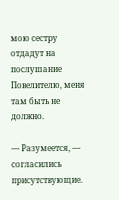мою сестру отдадут на послушание Повелителю, меня там быть не должно.

— Разумеется, — согласились присутствующие.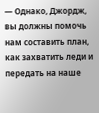— Однако, Джордж, вы должны помочь нам составить план, как захватить леди и передать на наше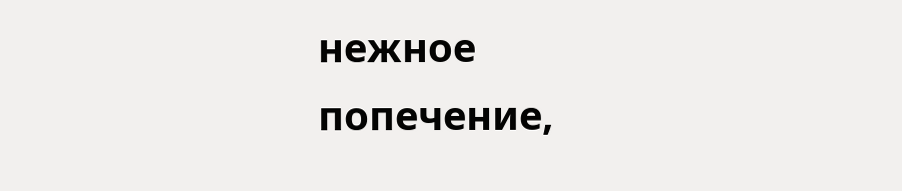нежное попечение,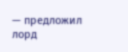— предложил лорд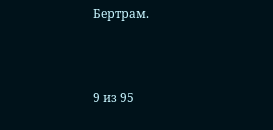Бертрам.



9 из 95